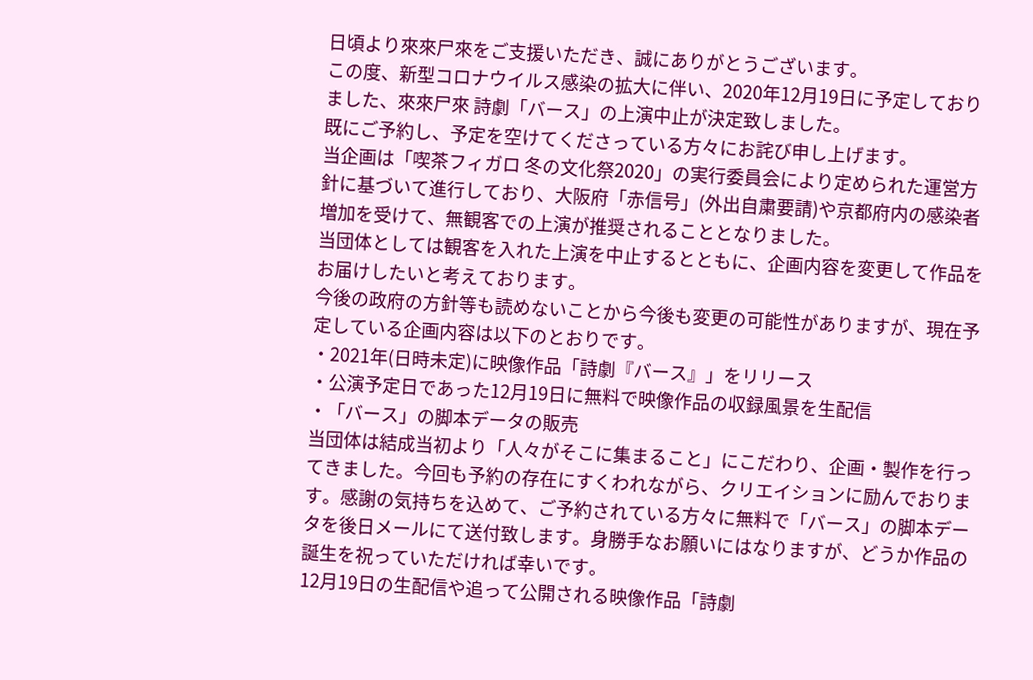日頃より來來尸來をご支援いただき、誠にありがとうございます。
この度、新型コロナウイルス感染の拡大に伴い、2020年12月19日に予定しておりました、來來尸來 詩劇「バース」の上演中止が決定致しました。
既にご予約し、予定を空けてくださっている方々にお詫び申し上げます。
当企画は「喫茶フィガロ 冬の文化祭2020」の実行委員会により定められた運営方針に基づいて進行しており、大阪府「赤信号」(外出自粛要請)や京都府内の感染者増加を受けて、無観客での上演が推奨されることとなりました。
当団体としては観客を入れた上演を中止するとともに、企画内容を変更して作品をお届けしたいと考えております。
今後の政府の方針等も読めないことから今後も変更の可能性がありますが、現在予定している企画内容は以下のとおりです。
・2021年(日時未定)に映像作品「詩劇『バース』」をリリース
・公演予定日であった12月19日に無料で映像作品の収録風景を生配信
・「バース」の脚本データの販売
当団体は結成当初より「人々がそこに集まること」にこだわり、企画・製作を行ってきました。今回も予約の存在にすくわれながら、クリエイションに励んでおります。感謝の気持ちを込めて、ご予約されている方々に無料で「バース」の脚本データを後日メールにて送付致します。身勝手なお願いにはなりますが、どうか作品の誕生を祝っていただければ幸いです。
12月19日の生配信や追って公開される映像作品「詩劇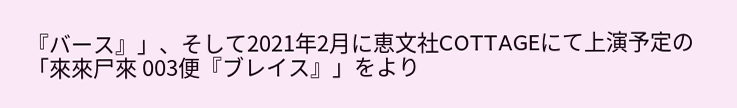『バース』」、そして2021年2月に恵文社COTTAGEにて上演予定の「來來尸來 003便『ブレイス』」をより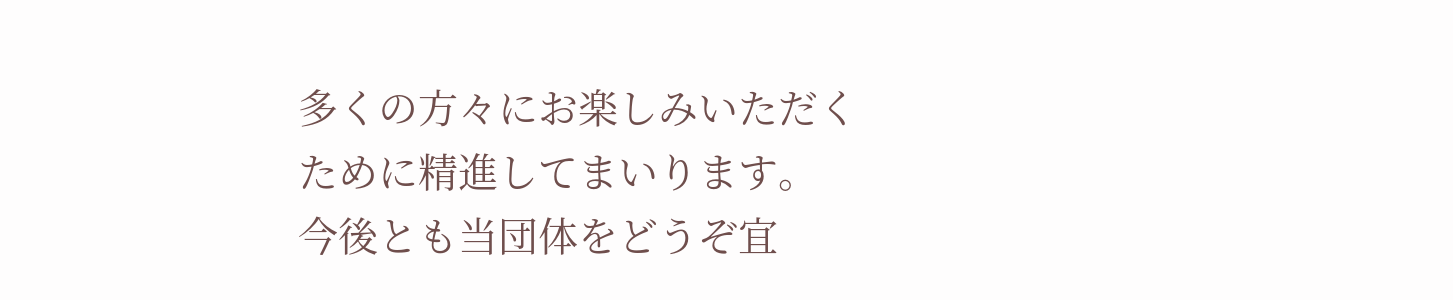多くの方々にお楽しみいただくために精進してまいります。
今後とも当団体をどうぞ宜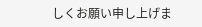しくお願い申し上げま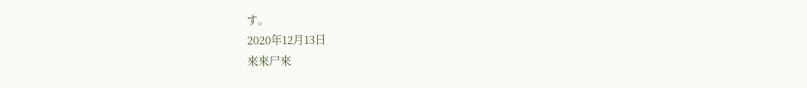す。
2020年12月13日
來來尸來